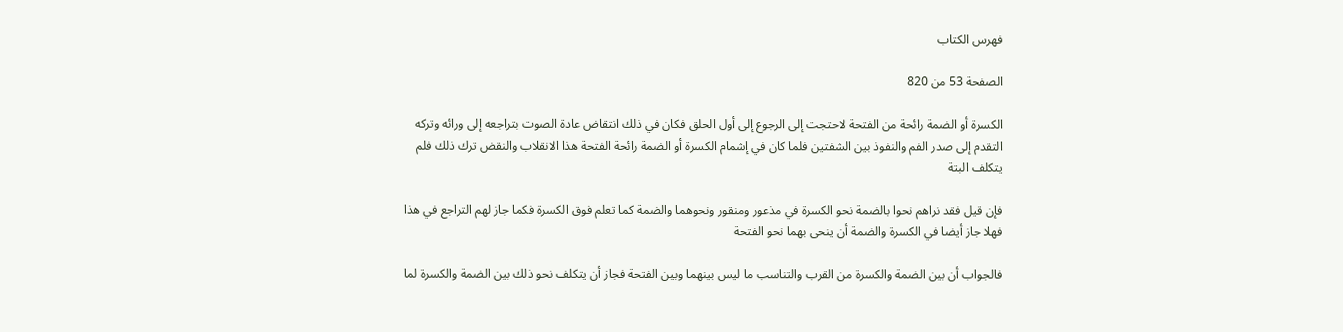فهرس الكتاب

الصفحة 53 من 820

الكسرة أو الضمة رائحة من الفتحة لاحتجت إلى الرجوع إلى أول الحلق فكان في ذلك انتقاض عادة الصوت بتراجعه إلى ورائه وتركه التقدم إلى صدر الفم والنفوذ بين الشفتين فلما كان في إشمام الكسرة أو الضمة رائحة الفتحة هذا الانقلاب والنقض ترك ذلك فلم يتكلف البتة

فإن قيل فقد نراهم نحوا بالضمة نحو الكسرة في مذعور ومنقور ونحوهما والضمة كما تعلم فوق الكسرة فكما جاز لهم التراجع في هذا فهلا جاز أيضا في الكسرة والضمة أن ينحى بهما نحو الفتحة

فالجواب أن بين الضمة والكسرة من القرب والتناسب ما ليس بينهما وبين الفتحة فجاز أن يتكلف نحو ذلك بين الضمة والكسرة لما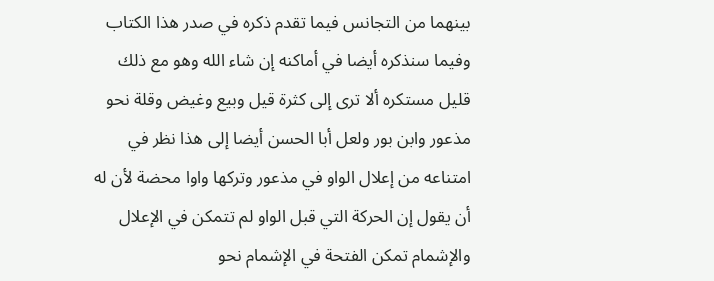بينهما من التجانس فيما تقدم ذكره في صدر هذا الكتاب وفيما سنذكره أيضا في أماكنه إن شاء الله وهو مع ذلك قليل مستكره ألا ترى إلى كثرة قيل وبيع وغيض وقلة نحو مذعور وابن بور ولعل أبا الحسن أيضا إلى هذا نظر في امتناعه من إعلال الواو في مذعور وتركها واوا محضة لأن له أن يقول إن الحركة التي قبل الواو لم تتمكن في الإعلال والإشمام تمكن الفتحة في الإشمام نحو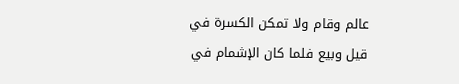عالم وقام ولا تمكن الكسرة في قيل وبيع فلما كان الإشمام في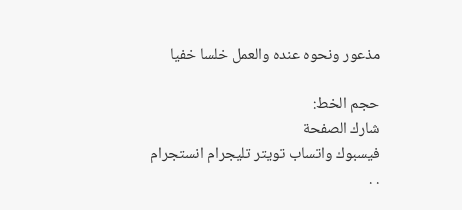مذعور ونحوه عنده والعمل خلسا خفيا

حجم الخط:
شارك الصفحة
فيسبوك واتساب تويتر تليجرام انستجرام
. .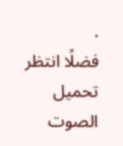.
فضلًا انتظر تحميل الصوت